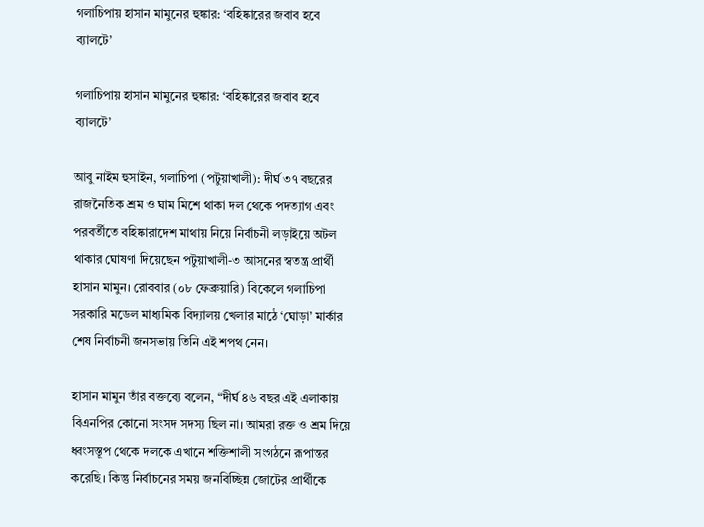গলাচিপায় হাসান মামুনের হুঙ্কার: ‘বহিষ্কারের জবাব হবে ব্যালটে’

গলাচিপায় হাসান মামুনের হুঙ্কার: ‘বহিষ্কারের জবাব হবে ব্যালটে’

আবু নাইম হুসাইন, গলাচিপা (পটুয়াখালী): দীর্ঘ ৩৭ বছরের রাজনৈতিক শ্রম ও ঘাম মিশে থাকা দল থেকে পদত্যাগ এবং পরবর্তীতে বহিষ্কারাদেশ মাথায় নিয়ে নির্বাচনী লড়াইয়ে অটল থাকার ঘোষণা দিয়েছেন পটুয়াখালী-৩ আসনের স্বতন্ত্র প্রার্থী হাসান মামুন। রোববার (০৮ ফেব্রুয়ারি) বিকেলে গলাচিপা সরকারি মডেল মাধ্যমিক বিদ্যালয় খেলার মাঠে ‘ঘোড়া’ মার্কার শেষ নির্বাচনী জনসভায় তিনি এই শপথ নেন।

হাসান মামুন তাঁর বক্তব্যে বলেন, “দীর্ঘ ৪৬ বছর এই এলাকায় বিএনপির কোনো সংসদ সদস্য ছিল না। আমরা রক্ত ও শ্রম দিয়ে ধ্বংসস্তূপ থেকে দলকে এখানে শক্তিশালী সংগঠনে রূপান্তর করেছি। কিন্তু নির্বাচনের সময় জনবিচ্ছিন্ন জোটের প্রার্থীকে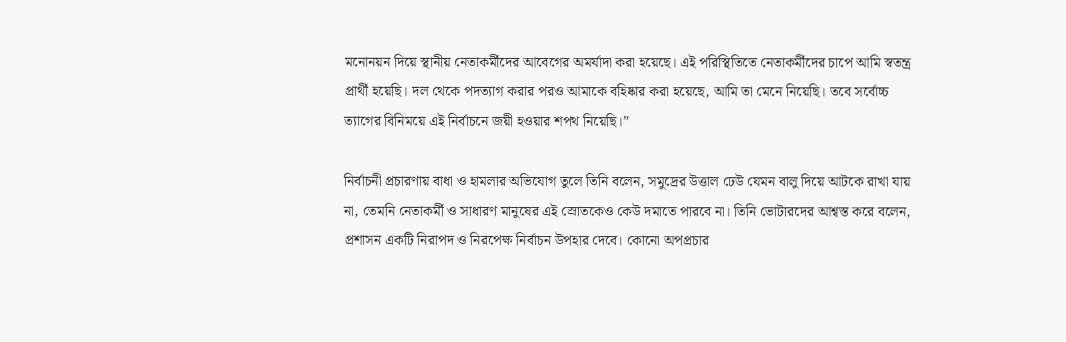মনোনয়ন দিয়ে স্থানীয় নেতাকর্মীদের আবেগের অমর্যাদা করা হয়েছে। এই পরিস্থিতিতে নেতাকর্মীদের চাপে আমি স্বতন্ত্র প্রার্থী হয়েছি। দল থেকে পদত্যাগ করার পরও আমাকে বহিষ্কার করা হয়েছে, আমি তা মেনে নিয়েছি। তবে সর্বোচ্চ ত্যাগের বিনিময়ে এই নির্বাচনে জয়ী হওয়ার শপথ নিয়েছি।”

নির্বাচনী প্রচারণায় বাধা ও হামলার অভিযোগ তুলে তিনি বলেন, সমুদ্রের উত্তাল ঢেউ যেমন বালু দিয়ে আটকে রাখা যায় না, তেমনি নেতাকর্মী ও সাধারণ মানুষের এই স্রোতকেও কেউ দমাতে পারবে না। তিনি ভোটারদের আশ্বস্ত করে বলেন, প্রশাসন একটি নিরাপদ ও নিরপেক্ষ নির্বাচন উপহার দেবে। কোনো অপপ্রচার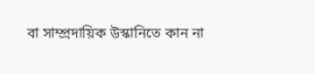বা সাম্প্রদায়িক উস্কানিতে কান না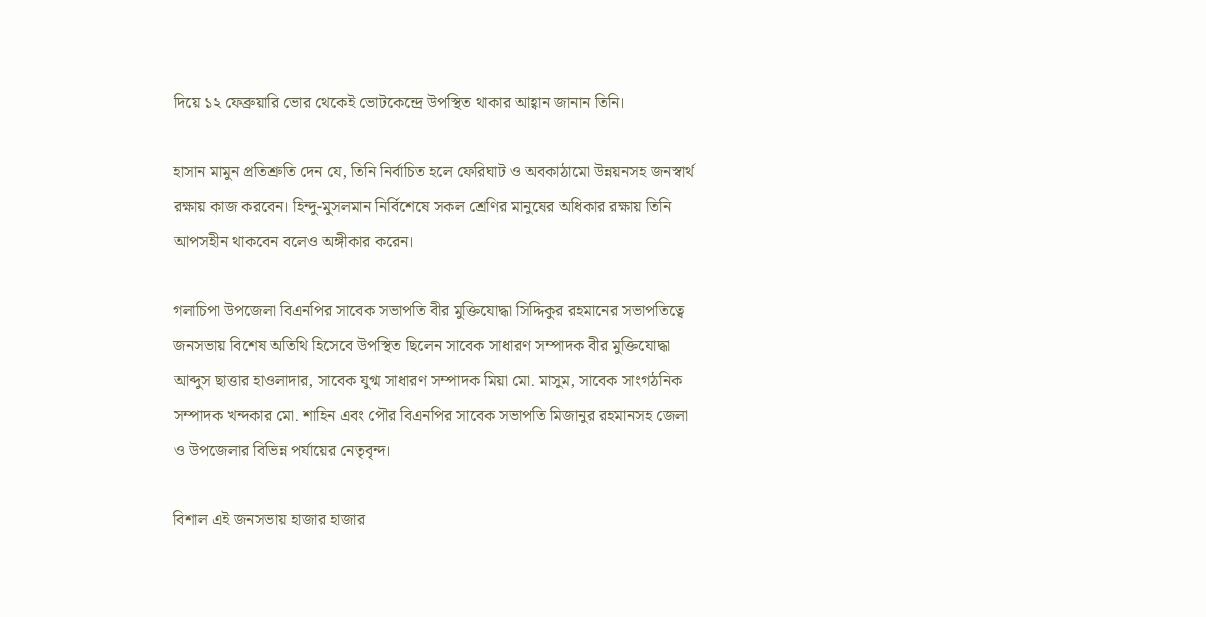দিয়ে ১২ ফেব্রুয়ারি ভোর থেকেই ভোটকেন্দ্রে উপস্থিত থাকার আহ্বান জানান তিনি।

হাসান মামুন প্রতিশ্রুতি দেন যে, তিনি নির্বাচিত হলে ফেরিঘাট ও অবকাঠামো উন্নয়নসহ জনস্বার্থ রক্ষায় কাজ করবেন। হিন্দু-মুসলমান নির্বিশেষে সকল শ্রেণির মানুষের অধিকার রক্ষায় তিনি আপসহীন থাকবেন বলেও অঙ্গীকার করেন।

গলাচিপা উপজেলা বিএনপির সাবেক সভাপতি বীর মুক্তিযোদ্ধা সিদ্দিকুর রহমানের সভাপতিত্বে জনসভায় বিশেষ অতিথি হিসেবে উপস্থিত ছিলেন সাবেক সাধারণ সম্পাদক বীর মুক্তিযোদ্ধা আব্দুস ছাত্তার হাওলাদার, সাবেক যুগ্ম সাধারণ সম্পাদক মিয়া মো. মাসুম, সাবেক সাংগঠনিক সম্পাদক খন্দকার মো. শাহিন এবং পৌর বিএনপির সাবেক সভাপতি মিজানুর রহমানসহ জেলা ও উপজেলার বিভিন্ন পর্যায়ের নেতৃবৃন্দ।

বিশাল এই জনসভায় হাজার হাজার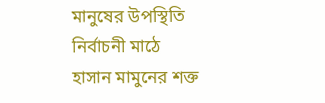মানুষের উপস্থিতি নির্বাচনী মাঠে হাসান মামুনের শক্ত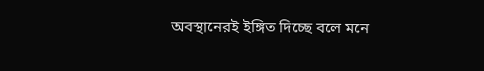অবস্থানেরই ইঙ্গিত দিচ্ছে বলে মনে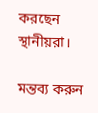করছেন স্থানীয়রা।

মন্তব্য করুন